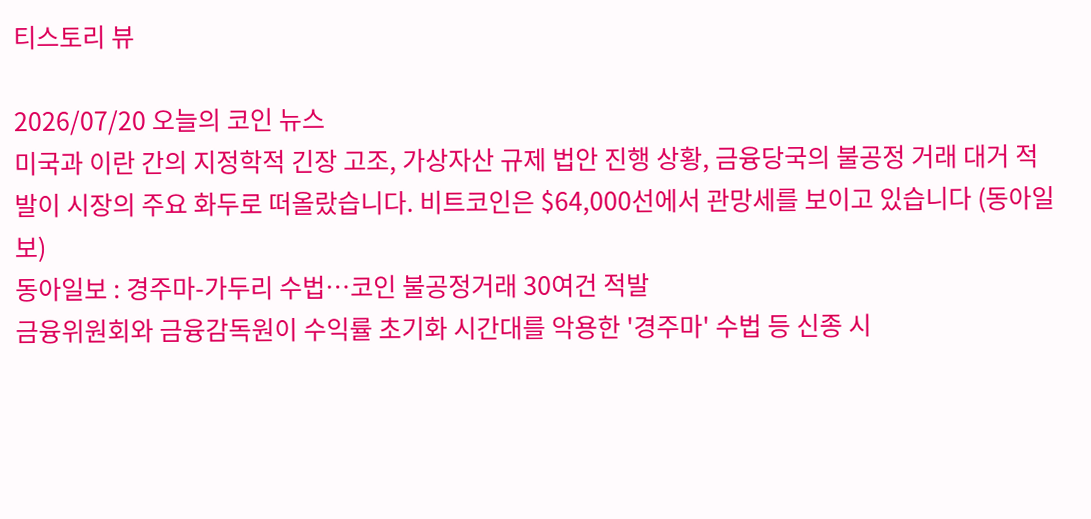티스토리 뷰

2026/07/20 오늘의 코인 뉴스
미국과 이란 간의 지정학적 긴장 고조, 가상자산 규제 법안 진행 상황, 금융당국의 불공정 거래 대거 적발이 시장의 주요 화두로 떠올랐습니다. 비트코인은 $64,000선에서 관망세를 보이고 있습니다 (동아일보)
동아일보 : 경주마-가두리 수법…코인 불공정거래 30여건 적발
금융위원회와 금융감독원이 수익률 초기화 시간대를 악용한 '경주마' 수법 등 신종 시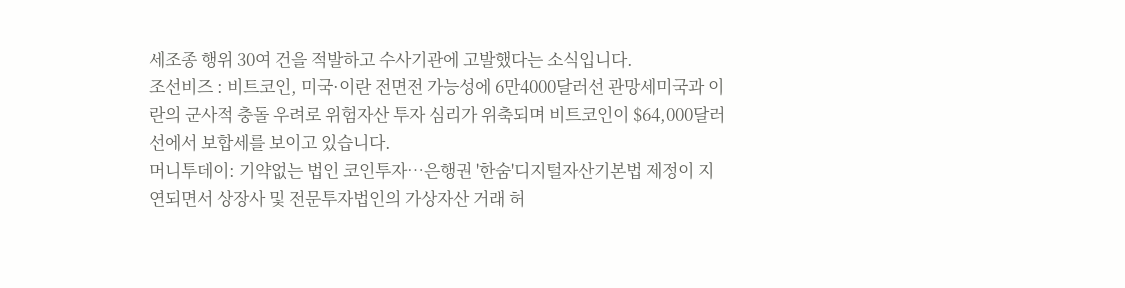세조종 행위 30여 건을 적발하고 수사기관에 고발했다는 소식입니다.
조선비즈 : 비트코인, 미국·이란 전면전 가능성에 6만4000달러선 관망세미국과 이란의 군사적 충돌 우려로 위험자산 투자 심리가 위축되며 비트코인이 $64,000달러선에서 보합세를 보이고 있습니다.
머니투데이: 기약없는 법인 코인투자…은행권 '한숨'디지털자산기본법 제정이 지연되면서 상장사 및 전문투자법인의 가상자산 거래 허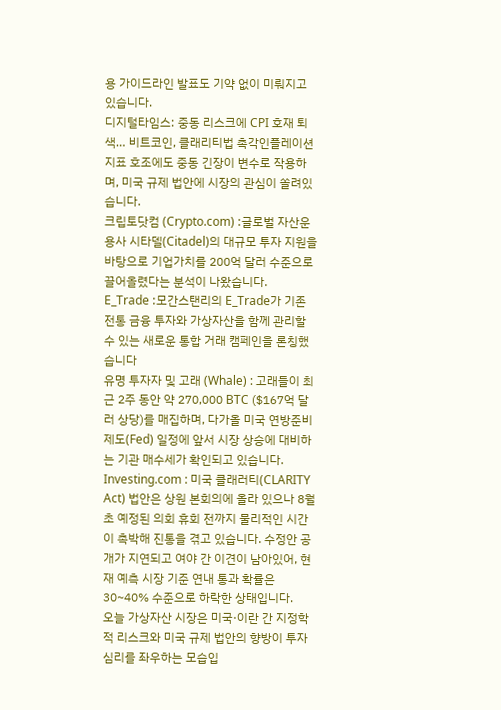용 가이드라인 발표도 기약 없이 미뤄지고 있습니다.
디지털타임스: 중동 리스크에 CPI 호재 퇴색… 비트코인, 클래리티법 촉각인플레이션 지표 호조에도 중동 긴장이 변수로 작용하며, 미국 규제 법안에 시장의 관심이 쏠려있습니다.
크립토닷컴 (Crypto.com) :글로벌 자산운용사 시타델(Citadel)의 대규모 투자 지원을 바탕으로 기업가치를 200억 달러 수준으로 끌어올렸다는 분석이 나왔습니다.
E_Trade :모간스탠리의 E_Trade가 기존 전통 금융 투자와 가상자산을 함께 관리할 수 있는 새로운 통합 거래 캠페인을 론칭했습니다
유명 투자자 및 고래 (Whale) : 고래들이 최근 2주 동안 약 270,000 BTC ($167억 달러 상당)를 매집하며, 다가올 미국 연방준비제도(Fed) 일정에 앞서 시장 상승에 대비하는 기관 매수세가 확인되고 있습니다.
Investing.com : 미국 클래러티(CLARITY Act) 법안은 상원 본회의에 올라 있으나 8월 초 예정된 의회 휴회 전까지 물리적인 시간이 촉박해 진통을 겪고 있습니다. 수정안 공개가 지연되고 여야 간 이견이 남아있어, 현재 예측 시장 기준 연내 통과 확률은 30~40% 수준으로 하락한 상태입니다.
오늘 가상자산 시장은 미국·이란 간 지정학적 리스크와 미국 규제 법안의 향방이 투자심리를 좌우하는 모습입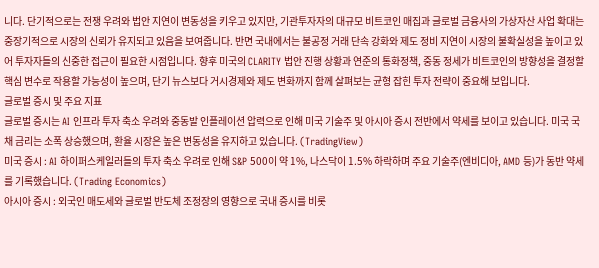니다. 단기적으로는 전쟁 우려와 법안 지연이 변동성을 키우고 있지만, 기관투자자의 대규모 비트코인 매집과 글로벌 금융사의 가상자산 사업 확대는 중장기적으로 시장의 신뢰가 유지되고 있음을 보여줍니다. 반면 국내에서는 불공정 거래 단속 강화와 제도 정비 지연이 시장의 불확실성을 높이고 있어 투자자들의 신중한 접근이 필요한 시점입니다. 향후 미국의 CLARITY 법안 진행 상황과 연준의 통화정책, 중동 정세가 비트코인의 방향성을 결정할 핵심 변수로 작용할 가능성이 높으며, 단기 뉴스보다 거시경제와 제도 변화까지 함께 살펴보는 균형 잡힌 투자 전략이 중요해 보입니다.
글로벌 증시 및 주요 지표
글로벌 증시는 AI 인프라 투자 축소 우려와 중동발 인플레이션 압력으로 인해 미국 기술주 및 아시아 증시 전반에서 약세를 보이고 있습니다. 미국 국채 금리는 소폭 상승했으며, 환율 시장은 높은 변동성을 유지하고 있습니다. (TradingView)
미국 증시 : AI 하이퍼스케일러들의 투자 축소 우려로 인해 S&P 500이 약 1%, 나스닥이 1.5% 하락하며 주요 기술주(엔비디아, AMD 등)가 동반 약세를 기록했습니다. (Trading Economics)
아시아 증시 : 외국인 매도세와 글로벌 반도체 조정장의 영향으로 국내 증시를 비롯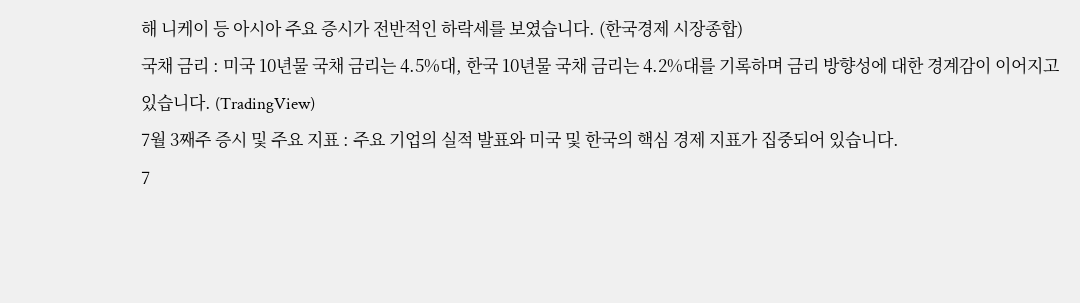해 니케이 등 아시아 주요 증시가 전반적인 하락세를 보였습니다. (한국경제 시장종합)
국채 금리 : 미국 10년물 국채 금리는 4.5%대, 한국 10년물 국채 금리는 4.2%대를 기록하며 금리 방향성에 대한 경계감이 이어지고 있습니다. (TradingView)
7월 3째주 증시 및 주요 지표 : 주요 기업의 실적 발표와 미국 및 한국의 핵심 경제 지표가 집중되어 있습니다.
7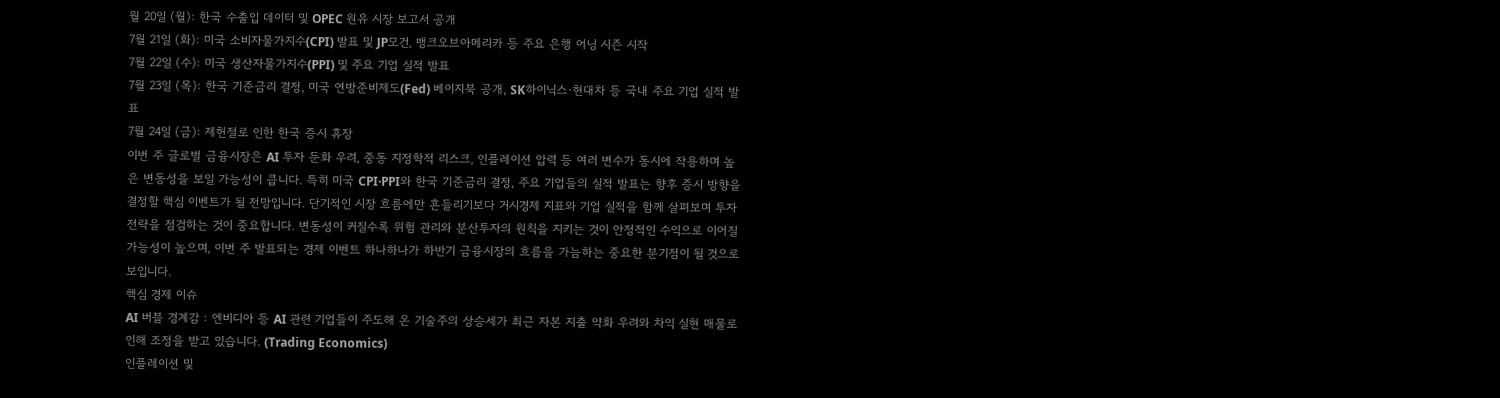월 20일 (월): 한국 수출입 데이터 및 OPEC 원유 시장 보고서 공개
7월 21일 (화): 미국 소비자물가지수(CPI) 발표 및 JP모건, 뱅크오브아메리카 등 주요 은행 어닝 시즌 시작
7월 22일 (수): 미국 생산자물가지수(PPI) 및 주요 기업 실적 발표
7월 23일 (목): 한국 기준금리 결정, 미국 연방준비제도(Fed) 베이지북 공개, SK하이닉스·현대차 등 국내 주요 기업 실적 발표
7월 24일 (금): 제헌절로 인한 한국 증시 휴장
이번 주 글로벌 금융시장은 AI 투자 둔화 우려, 중동 지정학적 리스크, 인플레이션 압력 등 여러 변수가 동시에 작용하며 높은 변동성을 보일 가능성이 큽니다. 특히 미국 CPI·PPI와 한국 기준금리 결정, 주요 기업들의 실적 발표는 향후 증시 방향을 결정할 핵심 이벤트가 될 전망입니다. 단기적인 시장 흐름에만 흔들리기보다 거시경제 지표와 기업 실적을 함께 살펴보며 투자 전략을 점검하는 것이 중요합니다. 변동성이 커질수록 위험 관리와 분산투자의 원칙을 지키는 것이 안정적인 수익으로 이어질 가능성이 높으며, 이번 주 발표되는 경제 이벤트 하나하나가 하반기 금융시장의 흐름을 가늠하는 중요한 분기점이 될 것으로 보입니다.
핵심 경제 이슈
AI 버블 경계감 : 엔비디아 등 AI 관련 기업들이 주도해 온 기술주의 상승세가 최근 자본 지출 약화 우려와 차익 실현 매물로 인해 조정을 받고 있습니다. (Trading Economics)
인플레이션 및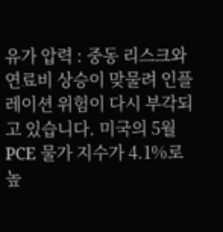유가 압력 : 중동 리스크와 연료비 상승이 맞물려 인플레이션 위험이 다시 부각되고 있습니다. 미국의 5월 PCE 물가 지수가 4.1%로 높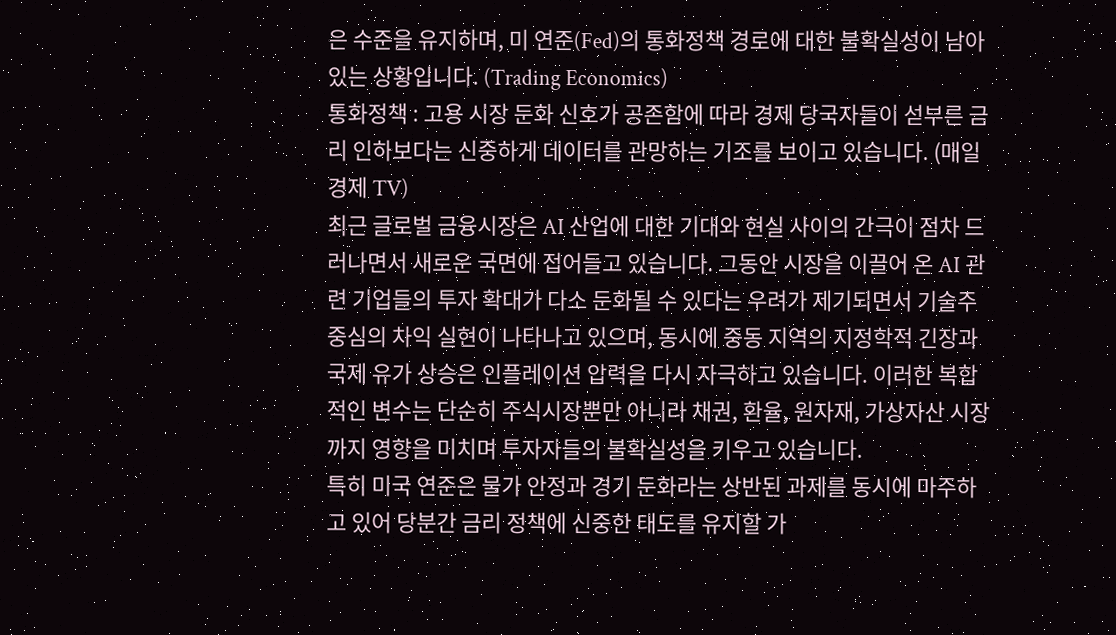은 수준을 유지하며, 미 연준(Fed)의 통화정책 경로에 대한 불확실성이 남아있는 상황입니다. (Trading Economics)
통화정책 : 고용 시장 둔화 신호가 공존함에 따라 경제 당국자들이 섣부른 금리 인하보다는 신중하게 데이터를 관망하는 기조를 보이고 있습니다. (매일경제 TV)
최근 글로벌 금융시장은 AI 산업에 대한 기대와 현실 사이의 간극이 점차 드러나면서 새로운 국면에 접어들고 있습니다. 그동안 시장을 이끌어 온 AI 관련 기업들의 투자 확대가 다소 둔화될 수 있다는 우려가 제기되면서 기술주 중심의 차익 실현이 나타나고 있으며, 동시에 중동 지역의 지정학적 긴장과 국제 유가 상승은 인플레이션 압력을 다시 자극하고 있습니다. 이러한 복합적인 변수는 단순히 주식시장뿐만 아니라 채권, 환율, 원자재, 가상자산 시장까지 영향을 미치며 투자자들의 불확실성을 키우고 있습니다.
특히 미국 연준은 물가 안정과 경기 둔화라는 상반된 과제를 동시에 마주하고 있어 당분간 금리 정책에 신중한 태도를 유지할 가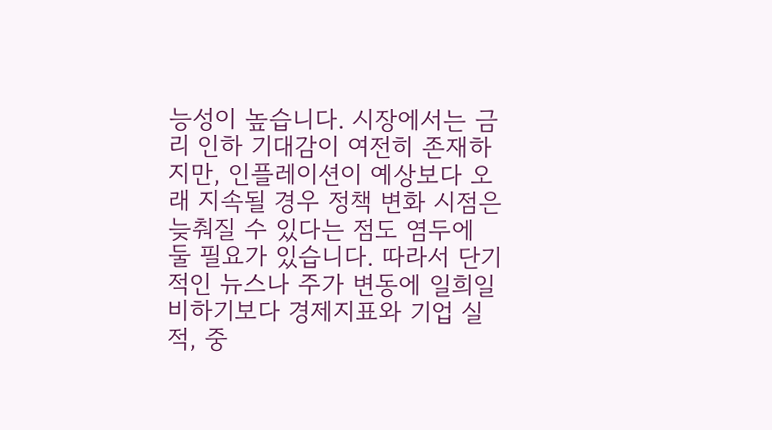능성이 높습니다. 시장에서는 금리 인하 기대감이 여전히 존재하지만, 인플레이션이 예상보다 오래 지속될 경우 정책 변화 시점은 늦춰질 수 있다는 점도 염두에 둘 필요가 있습니다. 따라서 단기적인 뉴스나 주가 변동에 일희일비하기보다 경제지표와 기업 실적, 중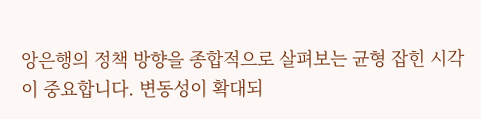앙은행의 정책 방향을 종합적으로 살펴보는 균형 잡힌 시각이 중요합니다. 변동성이 확대되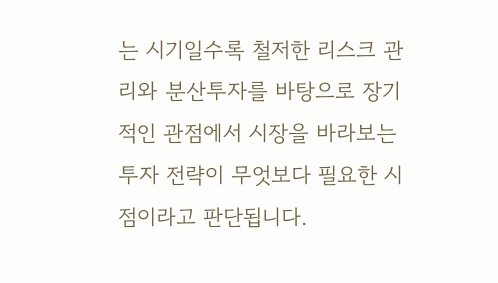는 시기일수록 철저한 리스크 관리와 분산투자를 바탕으로 장기적인 관점에서 시장을 바라보는 투자 전략이 무엇보다 필요한 시점이라고 판단됩니다.